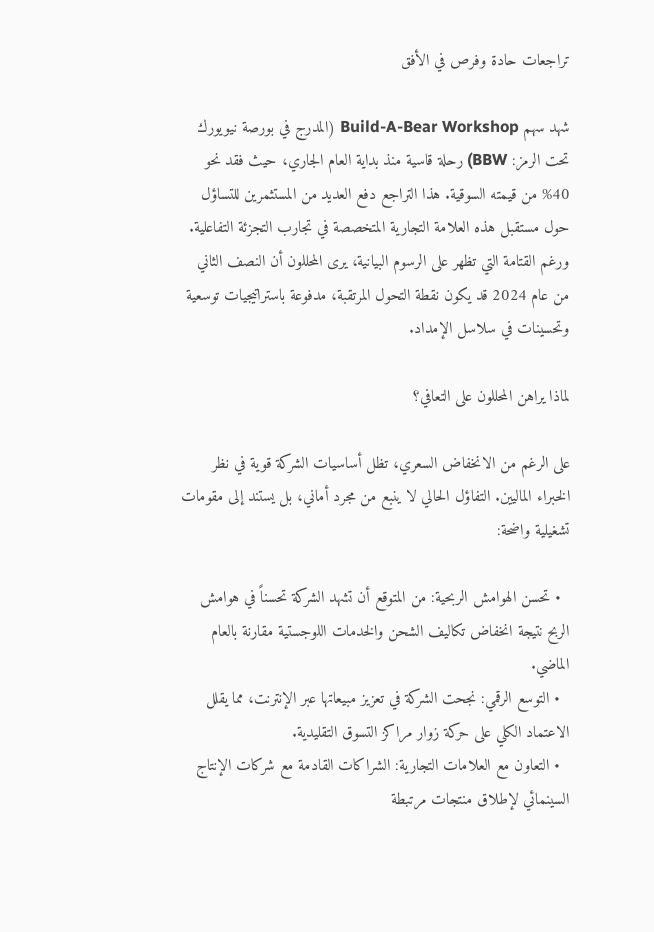تراجعات حادة وفرص في الأفق

شهد سهم Build-A-Bear Workshop (المدرج في بورصة نيويورك تحت الرمز: BBW) رحلة قاسية منذ بداية العام الجاري، حيث فقد نحو 40% من قيمته السوقية. هذا التراجع دفع العديد من المستثمرين للتساؤل حول مستقبل هذه العلامة التجارية المتخصصة في تجارب التجزئة التفاعلية. ورغم القتامة التي تظهر على الرسوم البيانية، يرى المحللون أن النصف الثاني من عام 2024 قد يكون نقطة التحول المرتقبة، مدفوعة باستراتيجيات توسعية وتحسينات في سلاسل الإمداد.

لماذا يراهن المحللون على التعافي؟

على الرغم من الانخفاض السعري، تظل أساسيات الشركة قوية في نظر الخبراء الماليين. التفاؤل الحالي لا ينبع من مجرد أماني، بل يستند إلى مقومات تشغيلية واضحة:

  • تحسن الهوامش الربحية: من المتوقع أن تشهد الشركة تحسناً في هوامش الربح نتيجة انخفاض تكاليف الشحن والخدمات اللوجستية مقارنة بالعام الماضي.
  • التوسع الرقمي: نجحت الشركة في تعزيز مبيعاتها عبر الإنترنت، مما يقلل الاعتماد الكلي على حركة زوار مراكز التسوق التقليدية.
  • التعاون مع العلامات التجارية: الشراكات القادمة مع شركات الإنتاج السينمائي لإطلاق منتجات مرتبطة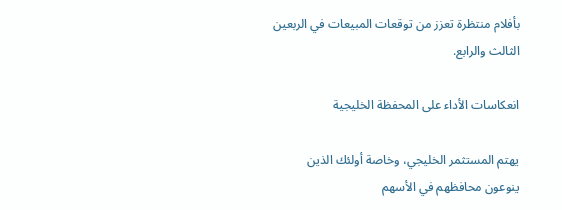بأفلام منتظرة تعزز من توقعات المبيعات في الربعين الثالث والرابع.

انعكاسات الأداء على المحفظة الخليجية

يهتم المستثمر الخليجي، وخاصة أولئك الذين ينوعون محافظهم في الأسهم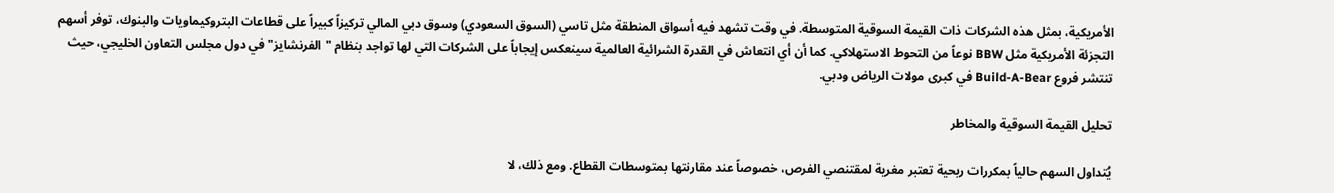الأمريكية، بمثل هذه الشركات ذات القيمة السوقية المتوسطة. في وقت تشهد فيه أسواق المنطقة مثل تاسي (السوق السعودي) وسوق دبي المالي تركيزاً كبيراً على قطاعات البتروكيماويات والبنوك، توفر أسهم التجزئة الأمريكية مثل BBW نوعاً من التحوط الاستهلاكي. كما أن أي انتعاش في القدرة الشرائية العالمية سينعكس إيجاباً على الشركات التي لها تواجد بنظام "الفرنشايز" في دول مجلس التعاون الخليجي، حيث تنتشر فروع Build-A-Bear في كبرى مولات الرياض ودبي.

تحليل القيمة السوقية والمخاطر

يُتداول السهم حالياً بمكررات ربحية تعتبر مغرية لمقتنصي الفرص، خصوصاً عند مقارنتها بمتوسطات القطاع. ومع ذلك، لا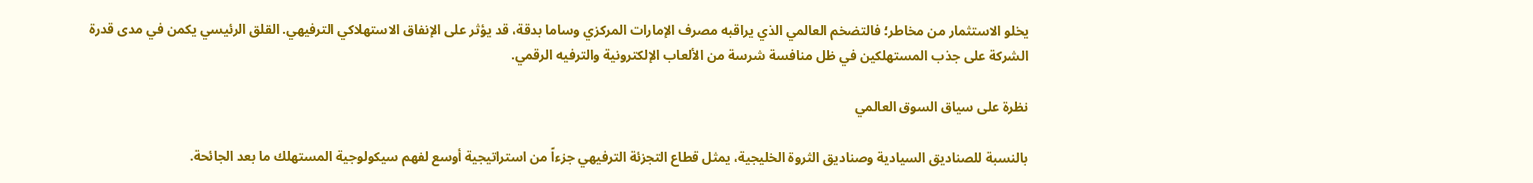يخلو الاستثمار من مخاطر؛ فالتضخم العالمي الذي يراقبه مصرف الإمارات المركزي وساما بدقة، قد يؤثر على الإنفاق الاستهلاكي الترفيهي. القلق الرئيسي يكمن في مدى قدرة الشركة على جذب المستهلكين في ظل منافسة شرسة من الألعاب الإلكترونية والترفيه الرقمي.

نظرة على سياق السوق العالمي

بالنسبة للصناديق السيادية وصناديق الثروة الخليجية، يمثل قطاع التجزئة الترفيهي جزءاً من استراتيجية أوسع لفهم سيكولوجية المستهلك ما بعد الجائحة.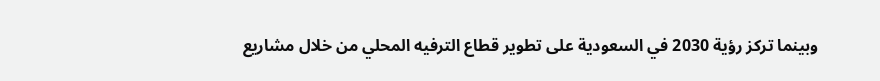وبينما تركز رؤية 2030 في السعودية على تطوير قطاع الترفيه المحلي من خلال مشاريع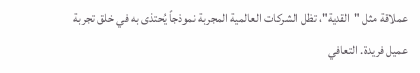عملاقة مثل "القدية"، تظل الشركات العالمية المجربة نموذجاً يُحتذى به في خلق تجربة عميل فريدة. التعافي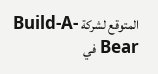المتوقع لشركة Build-A-Bear في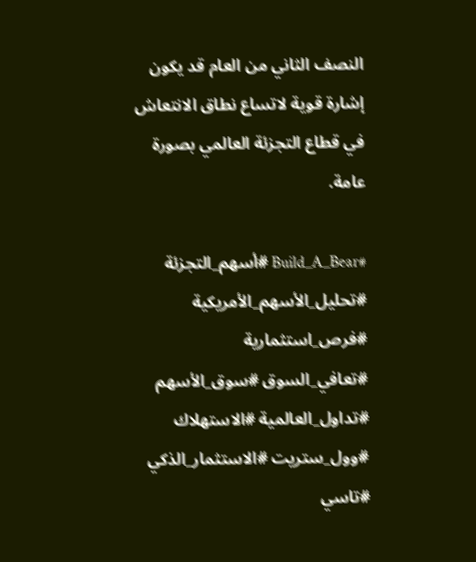النصف الثاني من العام قد يكون إشارة قوية لاتساع نطاق الانتعاش في قطاع التجزئة العالمي بصورة عامة.

#Build_A_Bear #أسهم_التجزئة #تحليل_الأسهم_الأمريكية #فرص_استثمارية #تعافي_السوق #سوق_الأسهم #تداول_العالمية #الاستهلاك #وول_ستريت #الاستثمار_الذكي #تاسي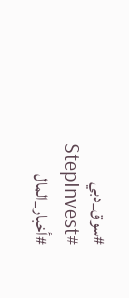#سوق_دبي #StepInvest #أخبار_المال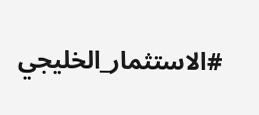#الاستثمار_الخليجي